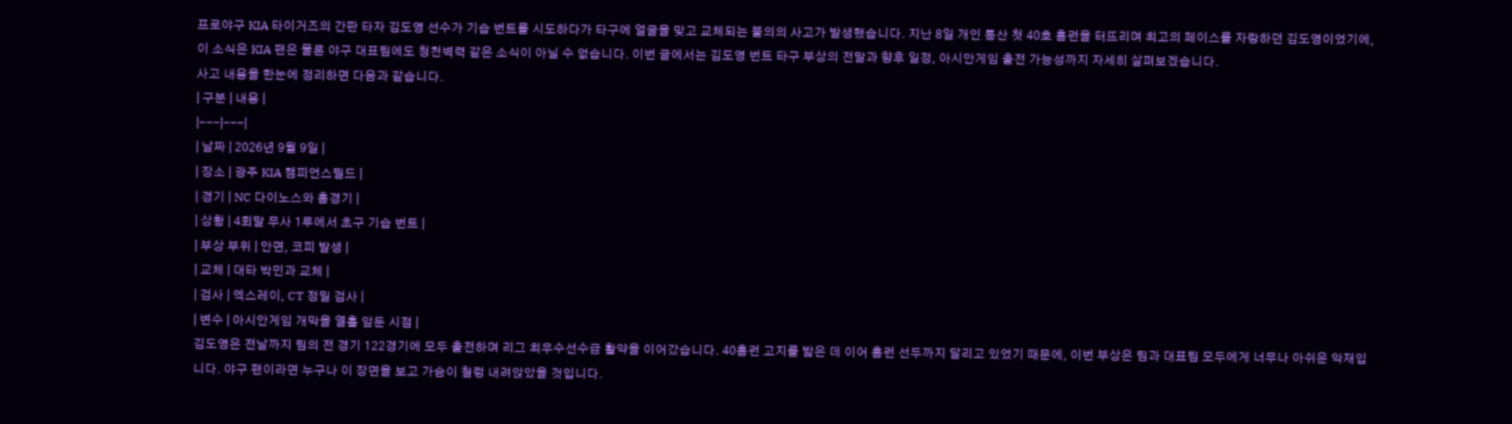프로야구 KIA 타이거즈의 간판 타자 김도영 선수가 기습 번트를 시도하다가 타구에 얼굴을 맞고 교체되는 불의의 사고가 발생했습니다. 지난 8일 개인 통산 첫 40호 홈런을 터뜨리며 최고의 페이스를 자랑하던 김도영이었기에, 이 소식은 KIA 팬은 물론 야구 대표팀에도 청천벽력 같은 소식이 아닐 수 없습니다. 이번 글에서는 김도영 번트 타구 부상의 전말과 향후 일정, 아시안게임 출전 가능성까지 자세히 살펴보겠습니다.
사고 내용을 한눈에 정리하면 다음과 같습니다.
| 구분 | 내용 |
|---|---|
| 날짜 | 2026년 9월 9일 |
| 장소 | 광주 KIA 챔피언스필드 |
| 경기 | NC 다이노스와 홈경기 |
| 상황 | 4회말 무사 1루에서 초구 기습 번트 |
| 부상 부위 | 안면, 코피 발생 |
| 교체 | 대타 박민과 교체 |
| 검사 | 엑스레이, CT 정밀 검사 |
| 변수 | 아시안게임 개막을 열흘 앞둔 시점 |
김도영은 전날까지 팀의 전 경기 122경기에 모두 출전하며 리그 최우수선수급 활약을 이어갔습니다. 40홈런 고지를 밟은 데 이어 홈런 선두까지 달리고 있었기 때문에, 이번 부상은 팀과 대표팀 모두에게 너무나 아쉬운 악재입니다. 야구 팬이라면 누구나 이 장면을 보고 가슴이 철렁 내려앉았을 것입니다.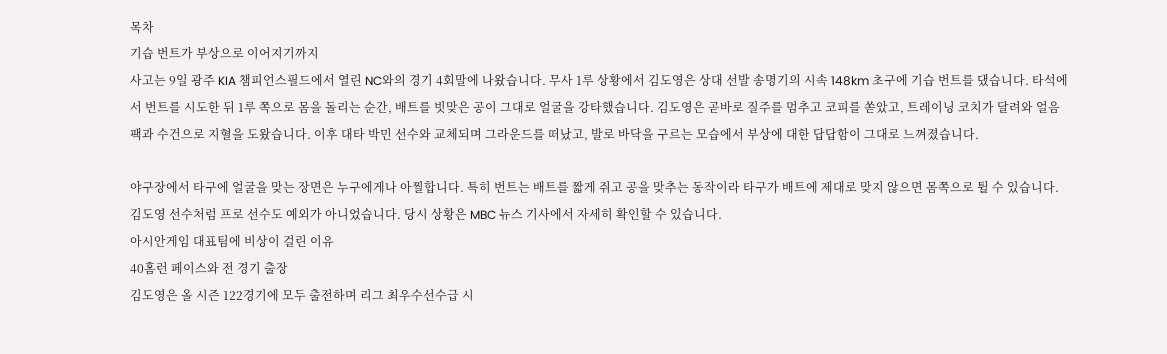목차
기습 번트가 부상으로 이어지기까지
사고는 9일 광주 KIA 챔피언스필드에서 열린 NC와의 경기 4회말에 나왔습니다. 무사 1루 상황에서 김도영은 상대 선발 송명기의 시속 148km 초구에 기습 번트를 댔습니다. 타석에서 번트를 시도한 뒤 1루 쪽으로 몸을 돌리는 순간, 배트를 빗맞은 공이 그대로 얼굴을 강타했습니다. 김도영은 곧바로 질주를 멈추고 코피를 쏟았고, 트레이닝 코치가 달려와 얼음팩과 수건으로 지혈을 도왔습니다. 이후 대타 박민 선수와 교체되며 그라운드를 떠났고, 발로 바닥을 구르는 모습에서 부상에 대한 답답함이 그대로 느껴졌습니다.

야구장에서 타구에 얼굴을 맞는 장면은 누구에게나 아찔합니다. 특히 번트는 배트를 짧게 쥐고 공을 맞추는 동작이라 타구가 배트에 제대로 맞지 않으면 몸쪽으로 튈 수 있습니다. 김도영 선수처럼 프로 선수도 예외가 아니었습니다. 당시 상황은 MBC 뉴스 기사에서 자세히 확인할 수 있습니다.
아시안게임 대표팀에 비상이 걸린 이유
40홈런 페이스와 전 경기 출장
김도영은 올 시즌 122경기에 모두 출전하며 리그 최우수선수급 시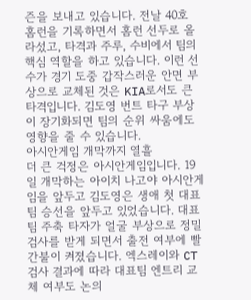즌을 보내고 있습니다. 전날 40호 홈런을 기록하면서 홈런 선두로 올라섰고, 타격과 주루, 수비에서 팀의 핵심 역할을 하고 있습니다. 이런 선수가 경기 도중 갑작스러운 안면 부상으로 교체된 것은 KIA로서도 큰 타격입니다. 김도영 번트 타구 부상이 장기화되면 팀의 순위 싸움에도 영향을 줄 수 있습니다.
아시안게임 개막까지 열흘
더 큰 걱정은 아시안게임입니다. 19일 개막하는 아이치 나고야 아시안게임을 앞두고 김도영은 생애 첫 대표팀 승선을 앞두고 있었습니다. 대표팀 주축 타자가 얼굴 부상으로 정밀 검사를 받게 되면서 출전 여부에 빨간불이 켜졌습니다. 엑스레이와 CT 검사 결과에 따라 대표팀 엔트리 교체 여부도 논의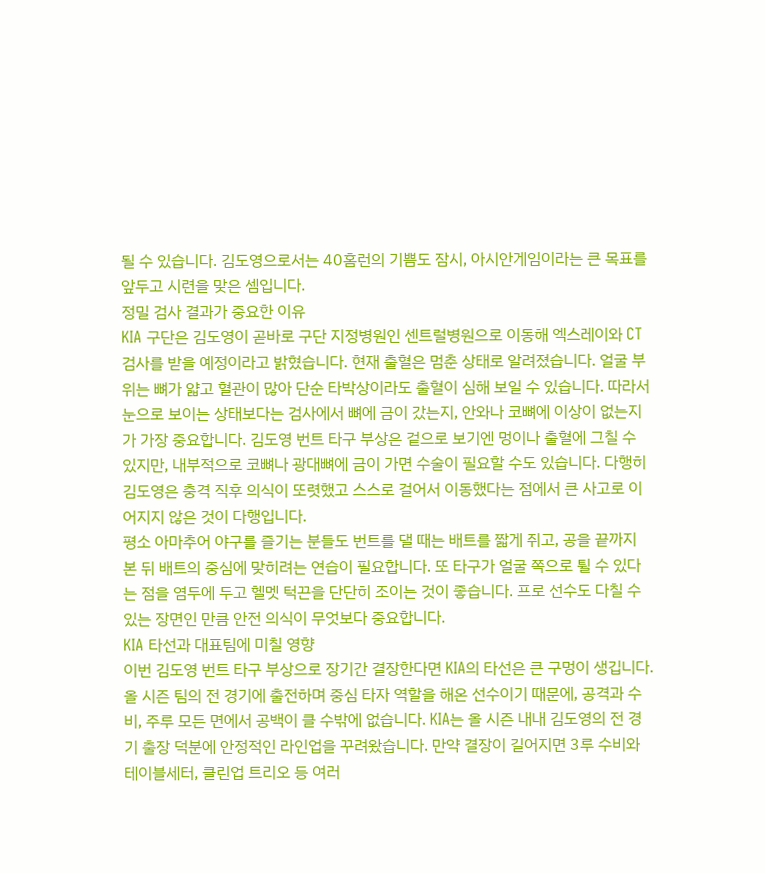될 수 있습니다. 김도영으로서는 40홈런의 기쁨도 잠시, 아시안게임이라는 큰 목표를 앞두고 시련을 맞은 셈입니다.
정밀 검사 결과가 중요한 이유
KIA 구단은 김도영이 곧바로 구단 지정병원인 센트럴병원으로 이동해 엑스레이와 CT 검사를 받을 예정이라고 밝혔습니다. 현재 출혈은 멈춘 상태로 알려졌습니다. 얼굴 부위는 뼈가 얇고 혈관이 많아 단순 타박상이라도 출혈이 심해 보일 수 있습니다. 따라서 눈으로 보이는 상태보다는 검사에서 뼈에 금이 갔는지, 안와나 코뼈에 이상이 없는지가 가장 중요합니다. 김도영 번트 타구 부상은 겉으로 보기엔 멍이나 출혈에 그칠 수 있지만, 내부적으로 코뼈나 광대뼈에 금이 가면 수술이 필요할 수도 있습니다. 다행히 김도영은 충격 직후 의식이 또렷했고 스스로 걸어서 이동했다는 점에서 큰 사고로 이어지지 않은 것이 다행입니다.
평소 아마추어 야구를 즐기는 분들도 번트를 댈 때는 배트를 짧게 쥐고, 공을 끝까지 본 뒤 배트의 중심에 맞히려는 연습이 필요합니다. 또 타구가 얼굴 쪽으로 튈 수 있다는 점을 염두에 두고 헬멧 턱끈을 단단히 조이는 것이 좋습니다. 프로 선수도 다칠 수 있는 장면인 만큼 안전 의식이 무엇보다 중요합니다.
KIA 타선과 대표팀에 미칠 영향
이번 김도영 번트 타구 부상으로 장기간 결장한다면 KIA의 타선은 큰 구멍이 생깁니다. 올 시즌 팀의 전 경기에 출전하며 중심 타자 역할을 해온 선수이기 때문에, 공격과 수비, 주루 모든 면에서 공백이 클 수밖에 없습니다. KIA는 올 시즌 내내 김도영의 전 경기 출장 덕분에 안정적인 라인업을 꾸려왔습니다. 만약 결장이 길어지면 3루 수비와 테이블세터, 클린업 트리오 등 여러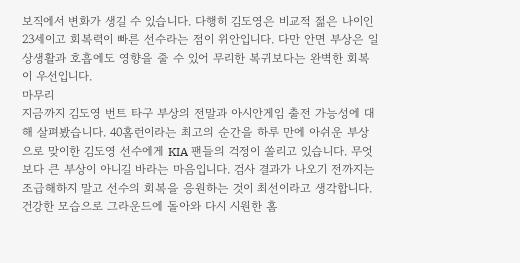보직에서 변화가 생길 수 있습니다. 다행히 김도영은 비교적 젊은 나이인 23세이고 회복력이 빠른 선수라는 점이 위안입니다. 다만 안면 부상은 일상생활과 호흡에도 영향을 줄 수 있어 무리한 복귀보다는 완벽한 회복이 우선입니다.
마무리
지금까지 김도영 번트 타구 부상의 전말과 아시안게임 출전 가능성에 대해 살펴봤습니다. 40홈런이라는 최고의 순간을 하루 만에 아쉬운 부상으로 맞이한 김도영 선수에게 KIA 팬들의 걱정이 쏠리고 있습니다. 무엇보다 큰 부상이 아니길 바라는 마음입니다. 검사 결과가 나오기 전까지는 조급해하지 말고 선수의 회복을 응원하는 것이 최선이라고 생각합니다. 건강한 모습으로 그라운드에 돌아와 다시 시원한 홈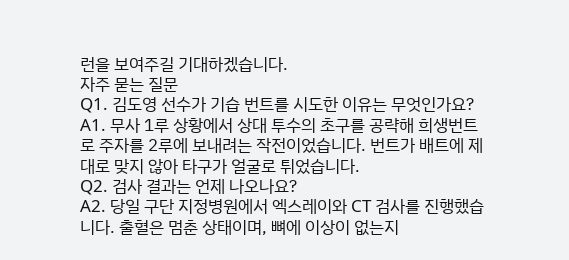런을 보여주길 기대하겠습니다.
자주 묻는 질문
Q1. 김도영 선수가 기습 번트를 시도한 이유는 무엇인가요?
A1. 무사 1루 상황에서 상대 투수의 초구를 공략해 희생번트로 주자를 2루에 보내려는 작전이었습니다. 번트가 배트에 제대로 맞지 않아 타구가 얼굴로 튀었습니다.
Q2. 검사 결과는 언제 나오나요?
A2. 당일 구단 지정병원에서 엑스레이와 CT 검사를 진행했습니다. 출혈은 멈춘 상태이며, 뼈에 이상이 없는지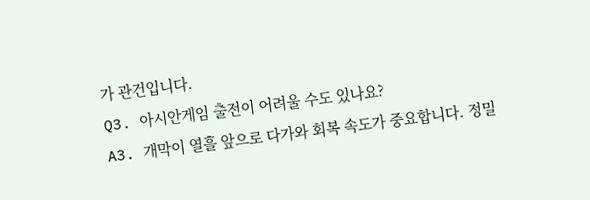가 관건입니다.
Q3. 아시안게임 출전이 어려울 수도 있나요?
A3. 개막이 열흘 앞으로 다가와 회복 속도가 중요합니다. 정밀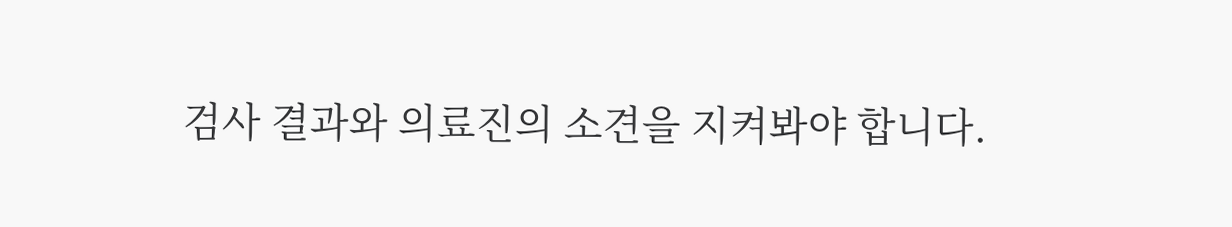검사 결과와 의료진의 소견을 지켜봐야 합니다.